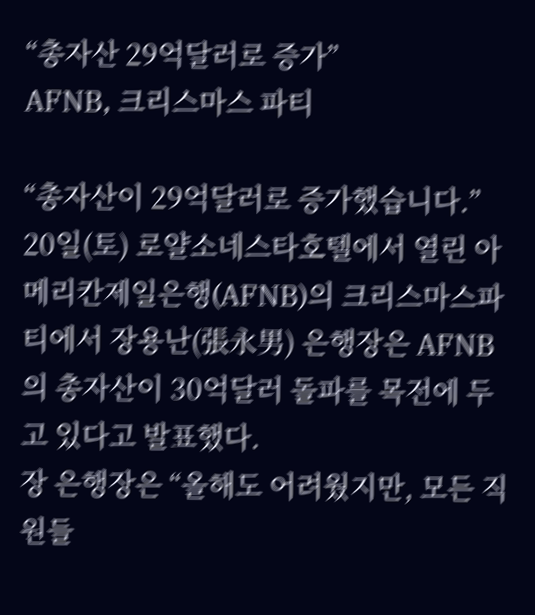“총자산 29억달러로 증가”
AFNB, 크리스마스 파티

“총자산이 29억달러로 증가했습니다.”
20일(토) 로얄소네스타호텔에서 열린 아메리칸제일은행(AFNB)의 크리스마스파티에서 장용난(張永男) 은행장은 AFNB의 총자산이 30억달러 돌파를 목전에 두고 있다고 발표했다.
장 은행장은 “올해도 어려웠지만, 모든 직원들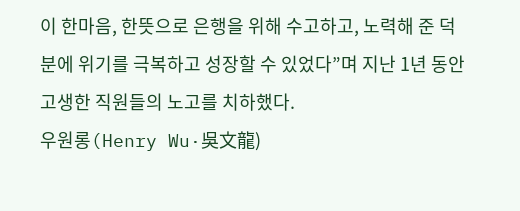이 한마음, 한뜻으로 은행을 위해 수고하고, 노력해 준 덕분에 위기를 극복하고 성장할 수 있었다”며 지난 1년 동안 고생한 직원들의 노고를 치하했다.
우원롱(Henry Wu·吳文龍)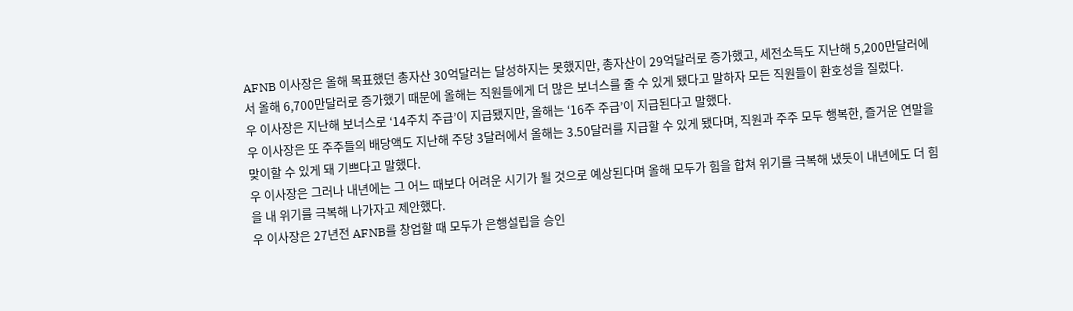AFNB 이사장은 올해 목표했던 총자산 30억달러는 달성하지는 못했지만, 총자산이 29억달러로 증가했고, 세전소득도 지난해 5,200만달러에서 올해 6,700만달러로 증가했기 때문에 올해는 직원들에게 더 많은 보너스를 줄 수 있게 됐다고 말하자 모든 직원들이 환호성을 질렀다.
우 이사장은 지난해 보너스로 ‘14주치 주급’이 지급됐지만, 올해는 ‘16주 주급’이 지급된다고 말했다.
우 이사장은 또 주주들의 배당액도 지난해 주당 3달러에서 올해는 3.50달러를 지급할 수 있게 됐다며, 직원과 주주 모두 행복한, 즐거운 연말을 맞이할 수 있게 돼 기쁘다고 말했다.
우 이사장은 그러나 내년에는 그 어느 때보다 어려운 시기가 될 것으로 예상된다며 올해 모두가 힘을 합쳐 위기를 극복해 냈듯이 내년에도 더 힘을 내 위기를 극복해 나가자고 제안했다.
우 이사장은 27년전 AFNB를 창업할 때 모두가 은행설립을 승인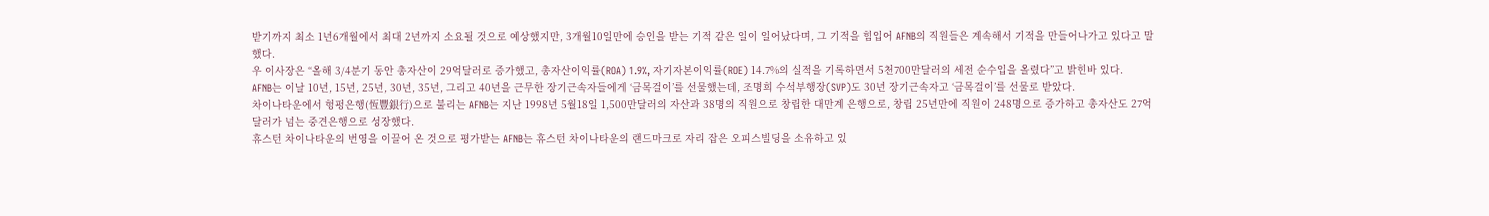받기까지 최소 1년6개월에서 최대 2년까지 소요될 것으로 예상했지만, 3개월10일만에 승인을 받는 기적 같은 일이 일어났다며, 그 기적을 힘입어 AFNB의 직원들은 계속해서 기적을 만들어나가고 있다고 말했다.
우 이사장은 “올해 3/4분기 동안 총자산이 29억달러로 증가했고, 총자산이익률(ROA) 1.9%, 자기자본이익률(ROE) 14.7%의 실적을 기록하면서 5천700만달러의 세전 순수입을 올렸다”고 밝힌바 있다.
AFNB는 이날 10년, 15년, 25년, 30년, 35년, 그리고 40년을 근무한 장기근속자들에게 ‘금목걸이’를 선물했는데, 조명희 수석부행장(SVP)도 30년 장기근속자고 ‘금목걸이’를 선물로 받았다.
차이나타운에서 헝펑은행(恆豐銀行)으로 불리는 AFNB는 지난 1998년 5월18일 1,500만달러의 자산과 38명의 직원으로 창립한 대만계 은행으로, 창립 25년만에 직원이 248명으로 증가하고 총자산도 27억달러가 넘는 중견은행으로 성장했다.
휴스턴 차이나타운의 번영을 이끌어 온 것으로 평가받는 AFNB는 휴스턴 차이나타운의 랜드마크로 자리 잡은 오피스빌딩을 소유하고 있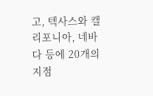고, 텍사스와 캘리포니아, 네바다 등에 20개의 지점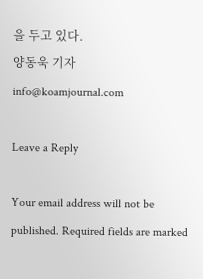을 두고 있다.
양동욱 기자
info@koamjournal.com

Leave a Reply

Your email address will not be published. Required fields are marked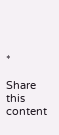*

Share this content